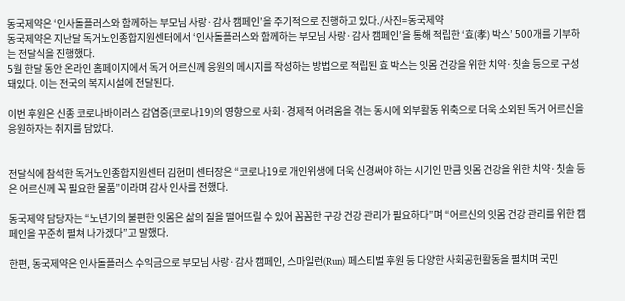동국제약은 ‘인사돌플러스와 함께하는 부모님 사랑·감사 캠페인’을 주기적으로 진행하고 있다./사진=동국제약
동국제약은 지난달 독거노인종합지원센터에서 ‘인사돌플러스와 함께하는 부모님 사랑·감사 캠페인’을 통해 적립한 ‘효(孝) 박스’ 500개를 기부하는 전달식을 진행했다.
5월 한달 동안 온라인 홈페이지에서 독거 어르신께 응원의 메시지를 작성하는 방법으로 적립된 효 박스는 잇몸 건강을 위한 치약·칫솔 등으로 구성돼있다. 이는 전국의 복지시설에 전달된다.

이번 후원은 신종 코로나바이러스 감염증(코로나19)의 영향으로 사회·경제적 어려움을 겪는 동시에 외부활동 위축으로 더욱 소외된 독거 어르신을 응원하자는 취지를 담았다.


전달식에 참석한 독거노인종합지원센터 김현미 센터장은 “코로나19로 개인위생에 더욱 신경써야 하는 시기인 만큼 잇몸 건강을 위한 치약·칫솔 등은 어르신께 꼭 필요한 물품”이라며 감사 인사를 전했다.

동국제약 담당자는 “노년기의 불편한 잇몸은 삶의 질을 떨어뜨릴 수 있어 꼼꼼한 구강 건강 관리가 필요하다”며 “어르신의 잇몸 건강 관리를 위한 캠페인을 꾸준히 펼쳐 나가겠다”고 말했다.

한편, 동국제약은 인사돌플러스 수익금으로 부모님 사랑·감사 캠페인, 스마일런(Run) 페스티벌 후원 등 다양한 사회공헌활동을 펼치며 국민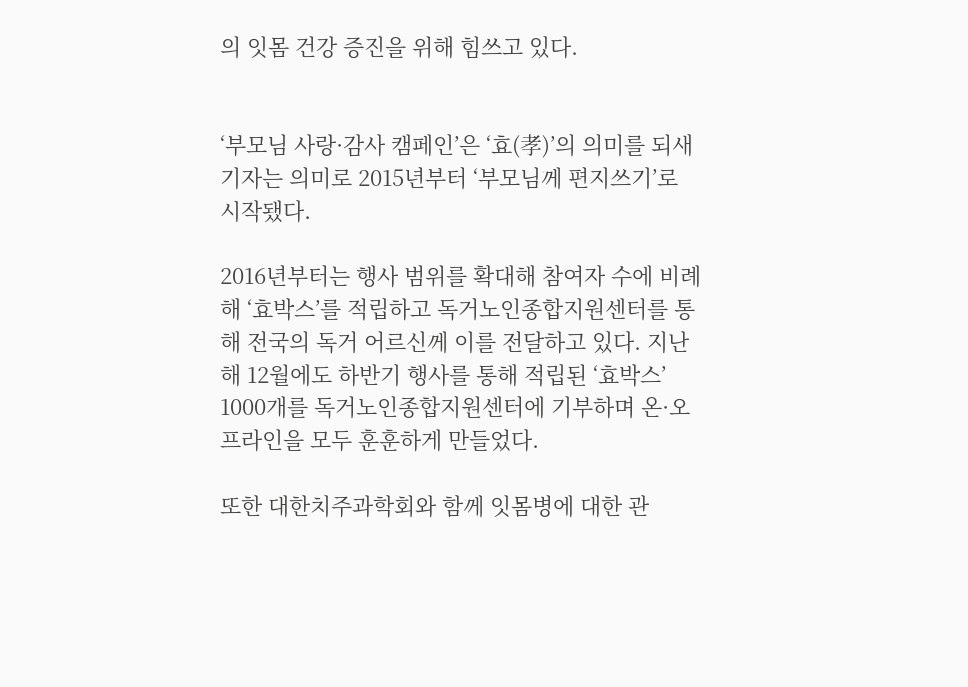의 잇몸 건강 증진을 위해 힘쓰고 있다.


‘부모님 사랑·감사 캠페인’은 ‘효(孝)’의 의미를 되새기자는 의미로 2015년부터 ‘부모님께 편지쓰기’로 시작됐다.

2016년부터는 행사 범위를 확대해 참여자 수에 비례해 ‘효박스’를 적립하고 독거노인종합지원센터를 통해 전국의 독거 어르신께 이를 전달하고 있다. 지난해 12월에도 하반기 행사를 통해 적립된 ‘효박스’ 1000개를 독거노인종합지원센터에 기부하며 온·오프라인을 모두 훈훈하게 만들었다.

또한 대한치주과학회와 함께 잇몸병에 대한 관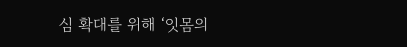심 확대를 위해 ‘잇몸의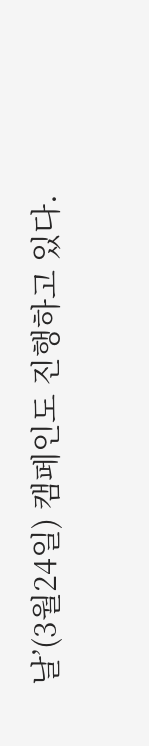날’(3월24일) 캠페인도 진행하고 있다.